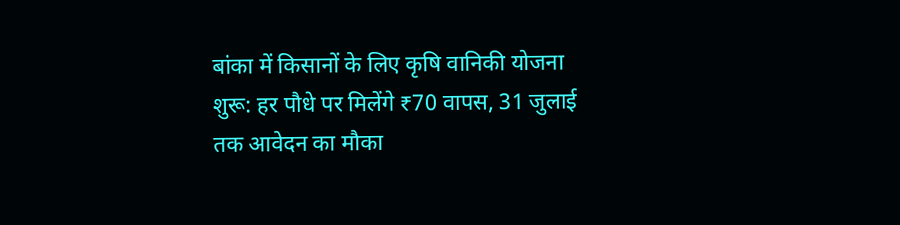बांका में किसानों के लिए कृषि वानिकी योजना शुरू: हर पौधे पर मिलेंगे ₹70 वापस, 31 जुलाई तक आवेदन का मौका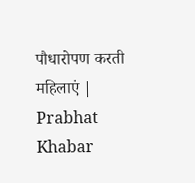पौधारोपण करती महिलाएं | Prabhat Khabar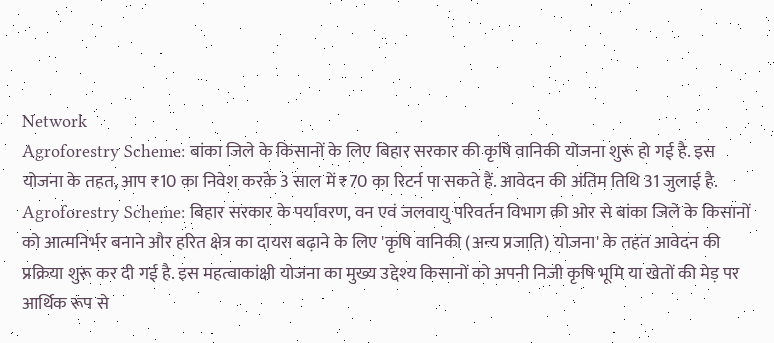Network
Agroforestry Scheme: बांका जिले के किसानों के लिए बिहार सरकार की कृषि वानिकी योजना शुरू हो गई है. इस योजना के तहत, आप ₹10 का निवेश करके 3 साल में ₹70 का रिटर्न पा सकते हैं. आवेदन की अंतिम तिथि 31 जुलाई है.
Agroforestry Scheme: बिहार सरकार के पर्यावरण, वन एवं जलवायु परिवर्तन विभाग की ओर से बांका जिले के किसानों को आत्मनिर्भर बनाने और हरित क्षेत्र का दायरा बढ़ाने के लिए 'कृषि वानिकी (अन्य प्रजाति) योजना' के तहत आवेदन की प्रक्रिया शुरू कर दी गई है. इस महत्वाकांक्षी योजना का मुख्य उद्देश्य किसानों को अपनी निजी कृषि भूमि या खेतों की मेड़ पर आर्थिक रूप से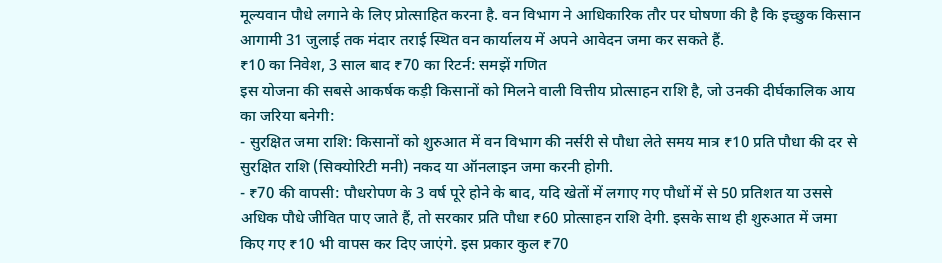मूल्यवान पौधे लगाने के लिए प्रोत्साहित करना है. वन विभाग ने आधिकारिक तौर पर घोषणा की है कि इच्छुक किसान आगामी 31 जुलाई तक मंदार तराई स्थित वन कार्यालय में अपने आवेदन जमा कर सकते हैं.
₹10 का निवेश, 3 साल बाद ₹70 का रिटर्न: समझें गणित
इस योजना की सबसे आकर्षक कड़ी किसानों को मिलने वाली वित्तीय प्रोत्साहन राशि है, जो उनकी दीर्घकालिक आय का जरिया बनेगी:
- सुरक्षित जमा राशि: किसानों को शुरुआत में वन विभाग की नर्सरी से पौधा लेते समय मात्र ₹10 प्रति पौधा की दर से सुरक्षित राशि (सिक्योरिटी मनी) नकद या ऑनलाइन जमा करनी होगी.
- ₹70 की वापसी: पौधरोपण के 3 वर्ष पूरे होने के बाद, यदि खेतों में लगाए गए पौधों में से 50 प्रतिशत या उससे अधिक पौधे जीवित पाए जाते हैं, तो सरकार प्रति पौधा ₹60 प्रोत्साहन राशि देगी. इसके साथ ही शुरुआत में जमा किए गए ₹10 भी वापस कर दिए जाएंगे. इस प्रकार कुल ₹70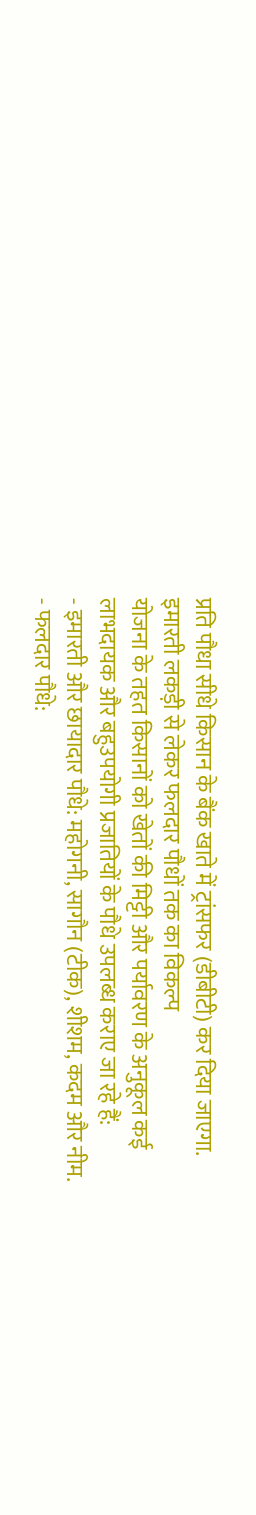प्रति पौधा सीधे किसान के बैंक खाते में ट्रांसफर (डीबीटी) कर दिया जाएगा.
इमारती लकड़ी से लेकर फलदार पौधों तक का विकल्प
योजना के तहत किसानों को खेतों की मिट्टी और पर्यावरण के अनुकूल कई लाभदायक और बहुउपयोगी प्रजातियों के पौधे उपलब्ध कराए जा रहे हैं:
- इमारती और छायादार पौधे: महोगनी, सागौन (टीक), शीशम, कदम और नीम.
- फलदार पौधे: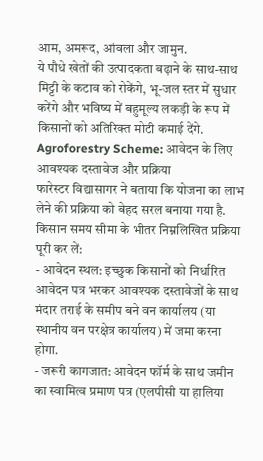आम, अमरूद, आंवला और जामुन.
ये पौधे खेतों की उत्पादकता बढ़ाने के साथ-साथ मिट्टी के कटाव को रोकेंगे, भू-जल स्तर में सुधार करेंगे और भविष्य में बहुमूल्य लकड़ी के रूप में किसानों को अतिरिक्त मोटी कमाई देंगे.
Agroforestry Scheme: आवेदन के लिए आवश्यक दस्तावेज और प्रक्रिया
फारेस्टर विद्यासागर ने बताया कि योजना का लाभ लेने की प्रक्रिया को बेहद सरल बनाया गया है. किसान समय सीमा के भीतर निम्नलिखित प्रक्रिया पूरी कर लें:
- आवेदन स्थल: इच्छुक किसानों को निर्धारित आवेदन पत्र भरकर आवश्यक दस्तावेजों के साथ मंदार तराई के समीप बने वन कार्यालय (या स्थानीय वन परक्षेत्र कार्यालय) में जमा करना होगा.
- जरूरी कागजात: आवेदन फॉर्म के साथ जमीन का स्वामित्व प्रमाण पत्र (एलपीसी या हालिया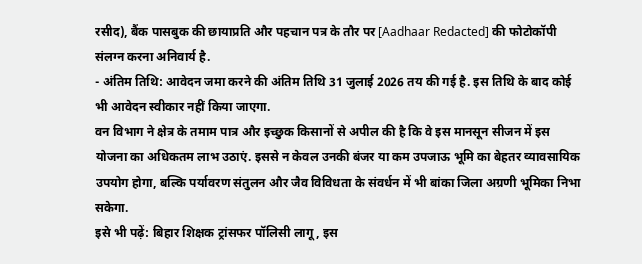रसीद), बैंक पासबुक की छायाप्रति और पहचान पत्र के तौर पर [Aadhaar Redacted] की फोटोकॉपी संलग्न करना अनिवार्य है.
- अंतिम तिथि: आवेदन जमा करने की अंतिम तिथि 31 जुलाई 2026 तय की गई है. इस तिथि के बाद कोई भी आवेदन स्वीकार नहीं किया जाएगा.
वन विभाग ने क्षेत्र के तमाम पात्र और इच्छुक किसानों से अपील की है कि वे इस मानसून सीजन में इस योजना का अधिकतम लाभ उठाएं. इससे न केवल उनकी बंजर या कम उपजाऊ भूमि का बेहतर व्यावसायिक उपयोग होगा, बल्कि पर्यावरण संतुलन और जैव विविधता के संवर्धन में भी बांका जिला अग्रणी भूमिका निभा सकेगा.
इसे भी पढ़ें: बिहार शिक्षक ट्रांसफर पॉलिसी लागू, इस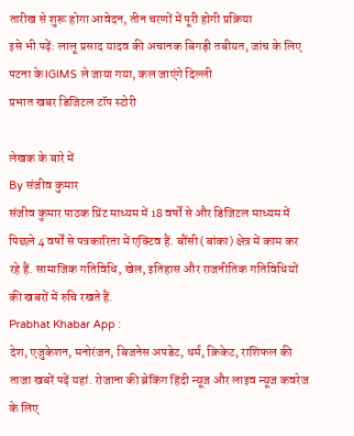तारीख से शुरू होगा आवेदन, तीन चरणों में पूरी होगी प्रक्रिया
इसे भी पढ़ें: लालू प्रसाद यादव की अचानक बिगड़ी तबीयत, जांच के लिए पटना के IGIMS ले जाया गया, कल जाएंगे दिल्ली
प्रभात खबर डिजिटल टॉप स्टोरी

लेखक के बारे में
By संजीव कुमार
संजीव कुमार पाठक प्रिंट माध्यम में 18 वर्षों से और डिजिटल माध्यम में पिछले 4 वर्षों से पत्रकारिता में एक्टिव हैं. बौंसी (बांका) क्षेत्र में काम कर रहे हैं. सामाजिक गतिविधि, खेल, इतिहास और राजनीतिक गतिविधियों की खबरों में रुचि रखते हैं.
Prabhat Khabar App :
देश, एजुकेशन, मनोरंजन, बिजनेस अपडेट, धर्म, क्रिकेट, राशिफल की ताजा खबरें पढ़ें यहां. रोजाना की ब्रेकिंग हिंदी न्यूज और लाइव न्यूज कवरेज के लिए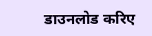डाउनलोड करिए